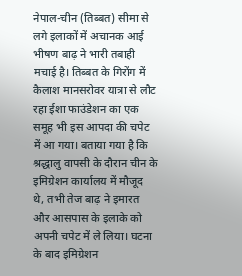नेपाल-चीन (तिब्बत) सीमा से लगे इलाकों में अचानक आई भीषण बाढ़ ने भारी तबाही मचाई है। तिब्बत के गिरोंग में कैलाश मानसरोवर यात्रा से लौट रहा ईशा फाउंडेशन का एक समूह भी इस आपदा की चपेट में आ गया। बताया गया है कि श्रद्धालु वापसी के दौरान चीन के इमिग्रेशन कार्यालय में मौजूद थे, तभी तेज बाढ़ ने इमारत और आसपास के इलाके को अपनी चपेट में ले लिया। घटना के बाद इमिग्रेशन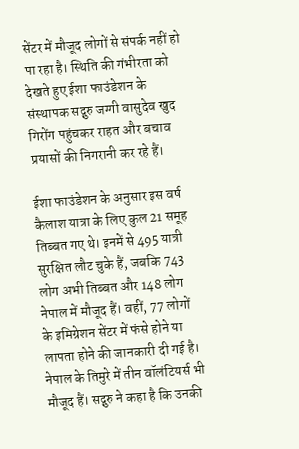सेंटर में मौजूद लोगों से संपर्क नहीं हो पा रहा है। स्थिति की गंभीरता को देखते हुए ईशा फाउंडेशन के संस्थापक सद्गुरु जग्गी वासुदेव खुद गिरोंग पहुंचकर राहत और बचाव प्रयासों की निगरानी कर रहे हैं।

ईशा फाउंडेशन के अनुसार इस वर्ष कैलाश यात्रा के लिए कुल 21 समूह तिब्बत गए थे। इनमें से 495 यात्री सुरक्षित लौट चुके हैं, जबकि 743 लोग अभी तिब्बत और 148 लोग नेपाल में मौजूद हैं। वहीं, 77 लोगों के इमिग्रेशन सेंटर में फंसे होने या लापता होने की जानकारी दी गई है। नेपाल के तिमुरे में तीन वॉलंटियर्स भी मौजूद हैं। सद्गुरु ने कहा है कि उनकी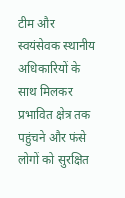टीम और स्वयंसेवक स्थानीय अधिकारियों के साथ मिलकर प्रभावित क्षेत्र तक पहुंचने और फंसे लोगों को सुरक्षित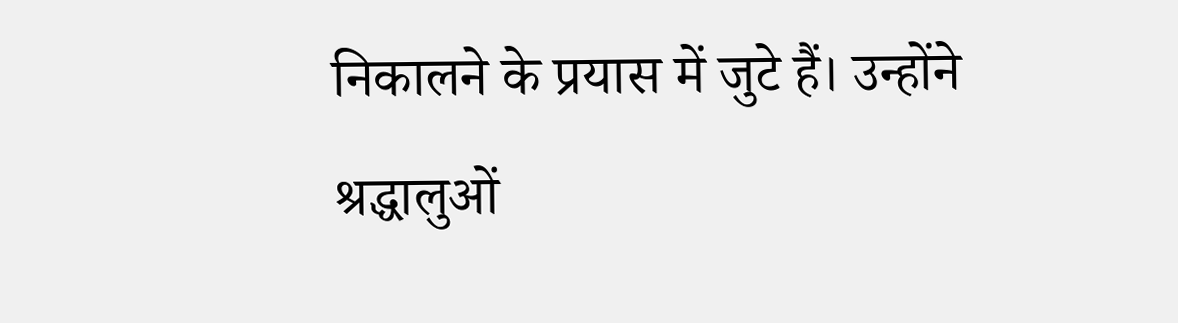निकालने के प्रयास में जुटे हैं। उन्होंने श्रद्धालुओं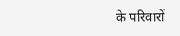के परिवारों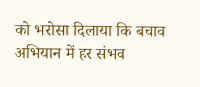को भरोसा दिलाया कि बचाव अभियान में हर संभव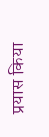प्रयास किया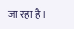जा रहा है।